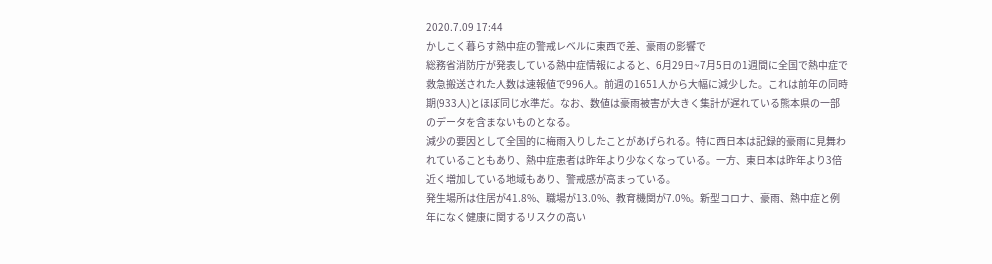2020.7.09 17:44
かしこく暮らす熱中症の警戒レベルに東西で差、豪雨の影響で
総務省消防庁が発表している熱中症情報によると、6月29日~7月5日の1週間に全国で熱中症で救急搬送された人数は速報値で996人。前週の1651人から大幅に減少した。これは前年の同時期(933人)とほぼ同じ水準だ。なお、数値は豪雨被害が大きく集計が遅れている熊本県の一部のデータを含まないものとなる。
減少の要因として全国的に梅雨入りしたことがあげられる。特に西日本は記録的豪雨に見舞われていることもあり、熱中症患者は昨年より少なくなっている。一方、東日本は昨年より3倍近く増加している地域もあり、警戒感が高まっている。
発生場所は住居が41.8%、職場が13.0%、教育機関が7.0%。新型コロナ、豪雨、熱中症と例年になく健康に関するリスクの高い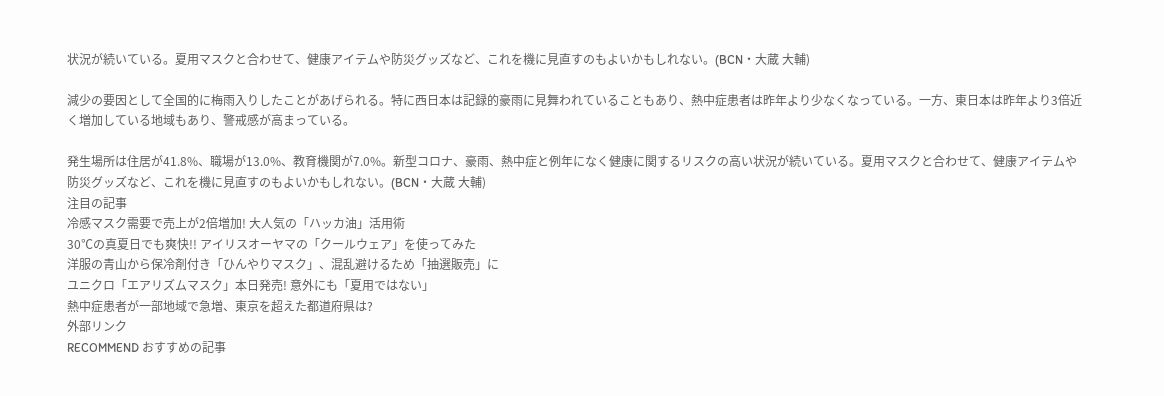状況が続いている。夏用マスクと合わせて、健康アイテムや防災グッズなど、これを機に見直すのもよいかもしれない。(BCN・大蔵 大輔)

減少の要因として全国的に梅雨入りしたことがあげられる。特に西日本は記録的豪雨に見舞われていることもあり、熱中症患者は昨年より少なくなっている。一方、東日本は昨年より3倍近く増加している地域もあり、警戒感が高まっている。

発生場所は住居が41.8%、職場が13.0%、教育機関が7.0%。新型コロナ、豪雨、熱中症と例年になく健康に関するリスクの高い状況が続いている。夏用マスクと合わせて、健康アイテムや防災グッズなど、これを機に見直すのもよいかもしれない。(BCN・大蔵 大輔)
注目の記事
冷感マスク需要で売上が2倍増加! 大人気の「ハッカ油」活用術
30℃の真夏日でも爽快!! アイリスオーヤマの「クールウェア」を使ってみた
洋服の青山から保冷剤付き「ひんやりマスク」、混乱避けるため「抽選販売」に
ユニクロ「エアリズムマスク」本日発売! 意外にも「夏用ではない」
熱中症患者が一部地域で急増、東京を超えた都道府県は?
外部リンク
RECOMMEND おすすめの記事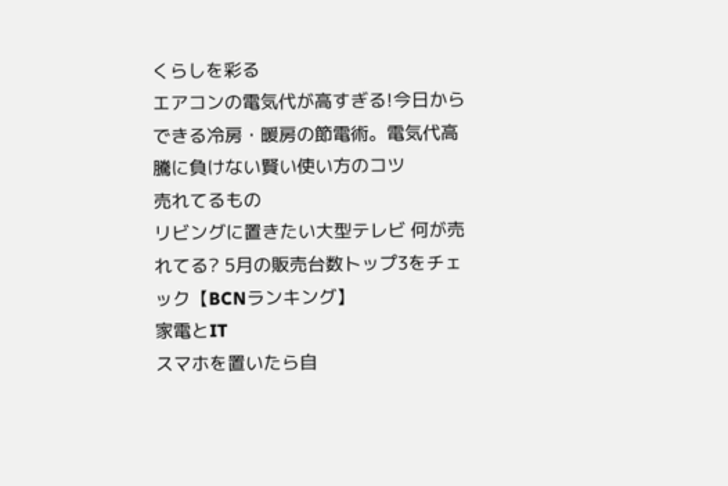くらしを彩る
エアコンの電気代が高すぎる!今日からできる冷房・暖房の節電術。電気代高騰に負けない賢い使い方のコツ
売れてるもの
リビングに置きたい大型テレビ 何が売れてる? 5月の販売台数トップ3をチェック【BCNランキング】
家電とIT
スマホを置いたら自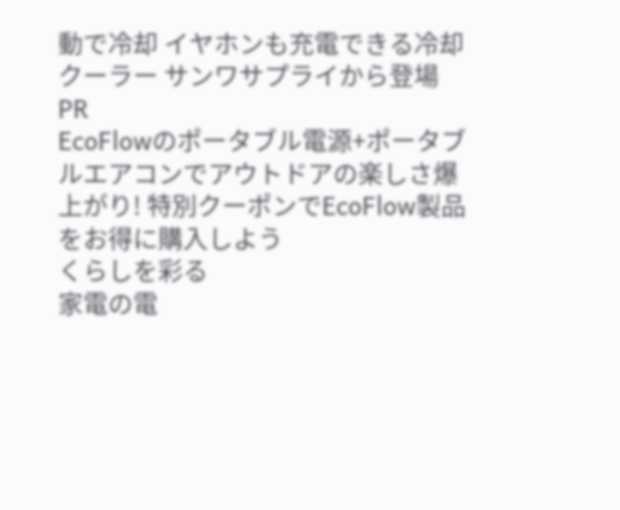動で冷却 イヤホンも充電できる冷却クーラー サンワサプライから登場
PR
EcoFlowのポータブル電源+ポータブルエアコンでアウトドアの楽しさ爆上がり! 特別クーポンでEcoFlow製品をお得に購入しよう
くらしを彩る
家電の電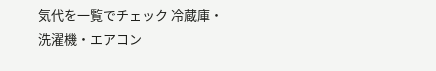気代を一覧でチェック 冷蔵庫・洗濯機・エアコン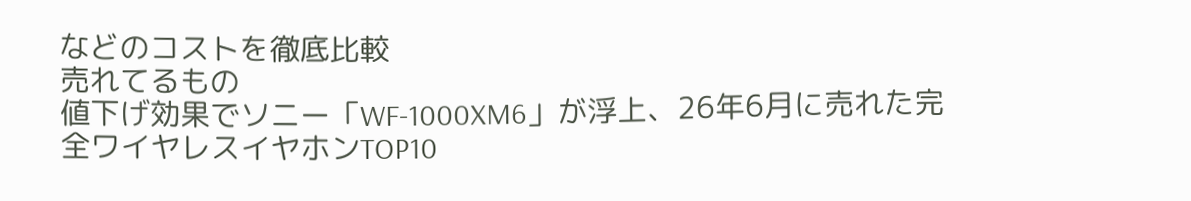などのコストを徹底比較
売れてるもの
値下げ効果でソニー「WF-1000XM6」が浮上、26年6月に売れた完全ワイヤレスイヤホンTOP10